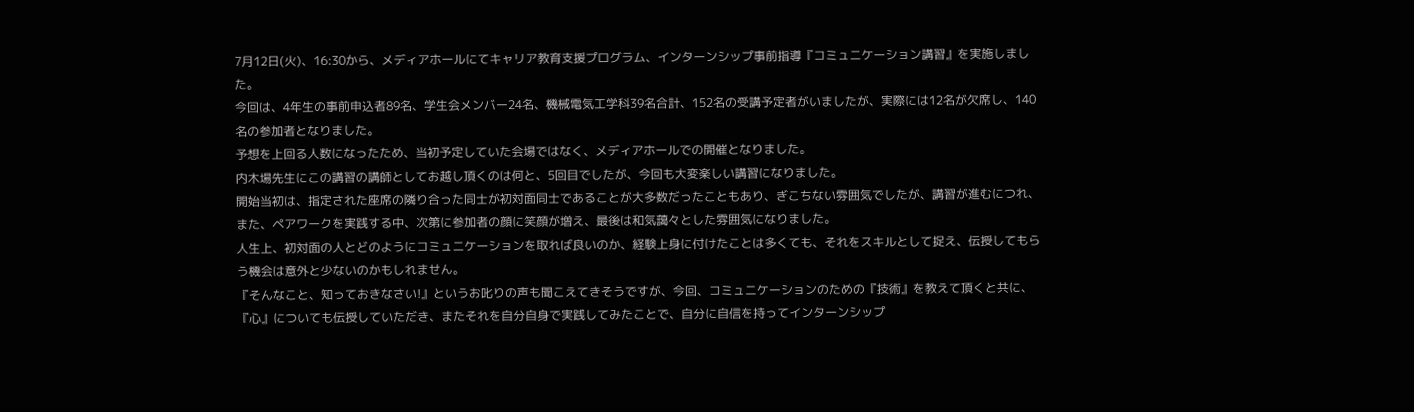7月12日(火)、16:30から、メディアホールにてキャリア教育支援プログラム、インターンシップ事前指導『コミュニケーション講習』を実施しました。
今回は、4年生の事前申込者89名、学生会メンバー24名、機械電気工学科39名合計、152名の受講予定者がいましたが、実際には12名が欠席し、140名の参加者となりました。
予想を上回る人数になったため、当初予定していた会場ではなく、メディアホールでの開催となりました。
内木場先生にこの講習の講師としてお越し頂くのは何と、5回目でしたが、今回も大変楽しい講習になりました。
開始当初は、指定された座席の隣り合った同士が初対面同士であることが大多数だったこともあり、ぎこちない雰囲気でしたが、講習が進むにつれ、また、ペアワークを実践する中、次第に参加者の顔に笑顔が増え、最後は和気藹々とした雰囲気になりました。
人生上、初対面の人とどのようにコミュニケーションを取れば良いのか、経験上身に付けたことは多くても、それをスキルとして捉え、伝授してもらう機会は意外と少ないのかもしれません。
『そんなこと、知っておきなさい!』というお叱りの声も聞こえてきそうですが、今回、コミュニケーションのための『技術』を教えて頂くと共に、『心』についても伝授していただき、またそれを自分自身で実践してみたことで、自分に自信を持ってインターンシップ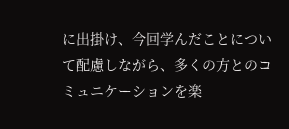に出掛け、今回学んだことについて配慮しながら、多くの方とのコミュニケーションを楽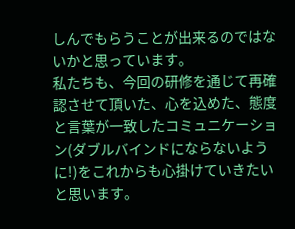しんでもらうことが出来るのではないかと思っています。
私たちも、今回の研修を通じて再確認させて頂いた、心を込めた、態度と言葉が一致したコミュニケーション(ダブルバインドにならないように!)をこれからも心掛けていきたいと思います。